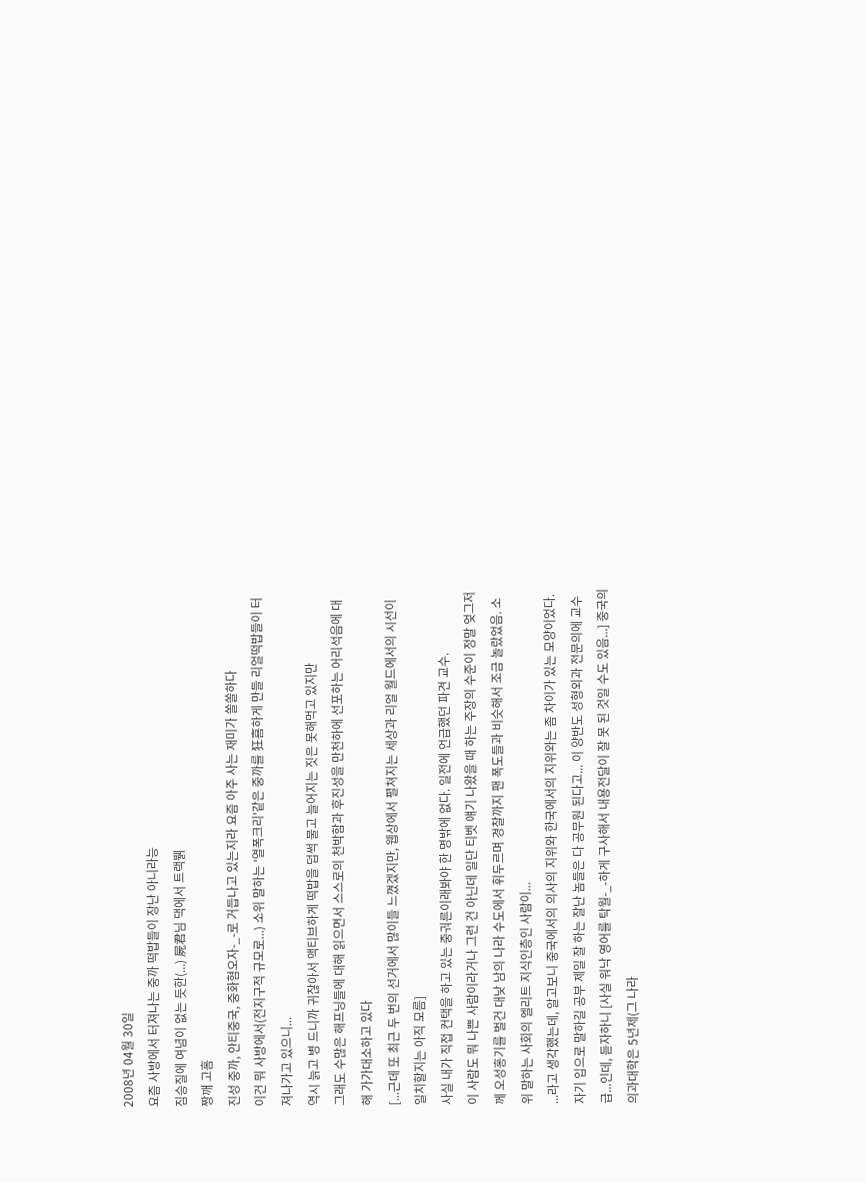2008년 04월 30일
요즘 사방에서 터져나는 중까 떡밥들이 장난 아니라능
짐승질에 여념이 없는 듯한(...) 屍君님 댁에서 트랙뷁
짱깨 고홈
진성 중까, 안티중국, 중화혐오자-_-로 거듭나고 있는지라 요즘 아주 사는 재미가 쏠쏠하다
이건 뭐 사방에서(전지구적 규모로...) 소위 말하는 '열폭크리'같은 중까를 狂喜하게 만들 리얼떡밥들이 터져나가고 있으니...
역시 늙고 병 드니까 귀찮아서 액티브하게 떡밥을 덥썩 물고 늘어지는 짓은 못해먹고 있지만
그래도 수많은 해프닝들에 대해 읽으면서 스스로의 천박함과 후진성을 만천하에 선포하는 어리석음에 대해 가가대소하고 있다
[...근데 또 최근 두 번의 선거에서 많이들 느꼈겠지만, 웹상에서 펼쳐지는 세상과 리얼 월드에서의 시선이 일치할지는 아직 모름]
사실 내가 직접 컨택을 하고 있는 중궈른이래봐야 한 명밖에 없다. 일전에 언급했던 파견 교수.
이 사람도 뭐 나쁜 사람이라거나 그런 건 아닌데 일단 티벳 얘기 나왔을 때 하는 주장의 수준이 정말 엊그저께 오성홍기를 벌건 대낮 남의 나라 수도에서 휘두르며 경찰까지 팬 폭도들과 비슷해서 조금 놀랐었음. 소위 말하는 사회의 엘리트 지식인층인 사람이...
...라고 생각했는데, 알고보니 중국에서의 의사의 지위와 한국에서의 지위와는 좀 차이가 있는 모양이었다. 자기 입으로 말하길 공부 제일 잘 하는 잘난 놈들은 다 공무원 된다고... 이 양반도 성형외과 전문의에 교수급...인데, 듣자하니 [사실 워낙 영어를 탁월-_-하게 구사해서 내용전달이 잘 못 된 것일 수도 있음...] 중국의 의과대학은 5년제(그 나라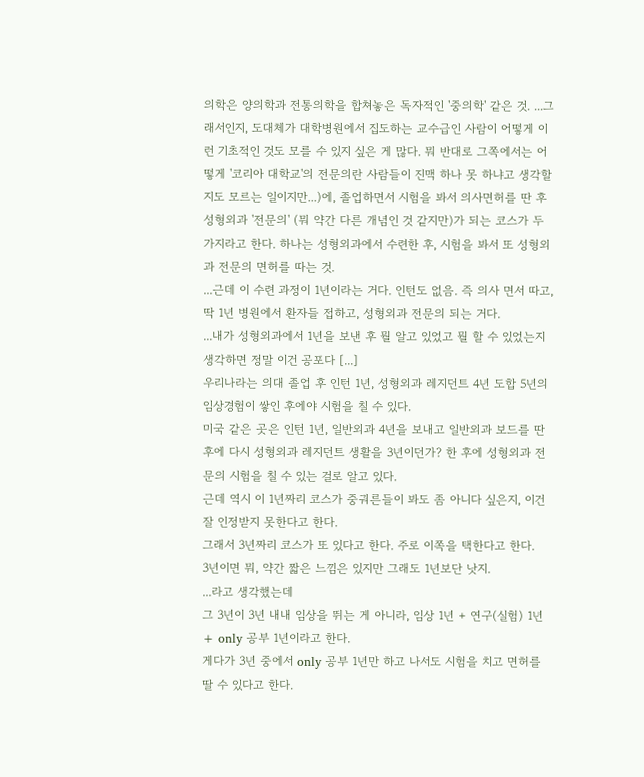의학은 양의학과 전통의학을 합쳐놓은 독자적인 '중의학' 같은 것. ...그래서인지, 도대체가 대학병원에서 집도하는 교수급인 사람이 어떻게 이런 기초적인 것도 모를 수 있지 싶은 게 많다. 뭐 반대로 그쪽에서는 어떻게 '코리아 대학교'의 전문의란 사람들이 진맥 하나 못 하냐고 생각할지도 모르는 일이지만...)에, 졸업하면서 시험을 봐서 의사면허를 딴 후 성형외과 '전문의' (뭐 약간 다른 개념인 것 같지만)가 되는 코스가 두 가지라고 한다. 하나는 성형외과에서 수련한 후, 시험을 봐서 또 성형외과 전문의 면허를 따는 것.
...근데 이 수련 과정이 1년이라는 거다. 인턴도 없음. 즉 의사 면서 따고, 딱 1년 병원에서 환자들 접하고, 성형외과 전문의 되는 거다.
...내가 성형외과에서 1년을 보낸 후 뭘 알고 있었고 뭘 할 수 있었는지 생각하면 정말 이건 공포다 [...]
우리나라는 의대 졸업 후 인턴 1년, 성형외과 레지던트 4년 도합 5년의 임상경험이 쌓인 후에야 시험을 칠 수 있다.
미국 같은 곳은 인턴 1년, 일반외과 4년을 보내고 일반외과 보드를 딴 후에 다시 성형외과 레지던트 생활을 3년이던가? 한 후에 성형외과 전문의 시험을 칠 수 있는 걸로 알고 있다.
근데 역시 이 1년짜리 코스가 중궈른들이 봐도 좀 아니다 싶은지, 이건 잘 인정받지 못한다고 한다.
그래서 3년짜리 코스가 또 있다고 한다. 주로 이쪽을 택한다고 한다.
3년이면 뭐, 약간 짧은 느낌은 있지만 그래도 1년보단 낫지.
...라고 생각했는데
그 3년이 3년 내내 임상을 뛰는 게 아니라, 임상 1년 + 연구(실험) 1년 + only 공부 1년이라고 한다.
게다가 3년 중에서 only 공부 1년만 하고 나서도 시험을 치고 면허를 딸 수 있다고 한다.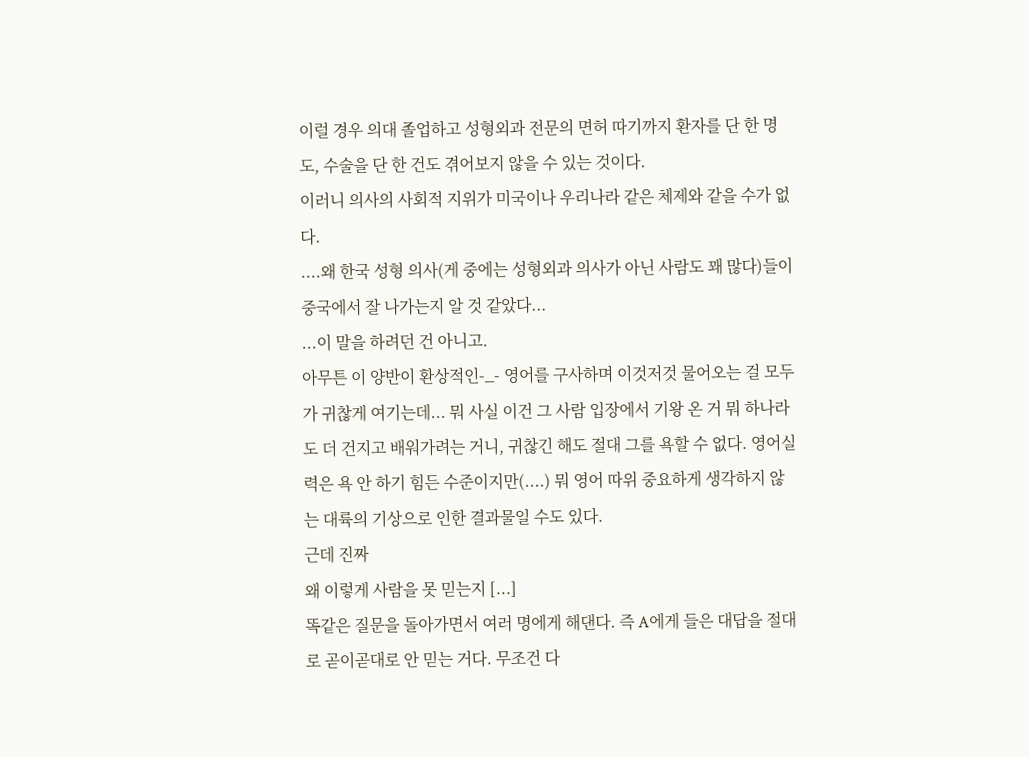이럴 경우 의대 졸업하고 성형외과 전문의 면허 따기까지 환자를 단 한 명도, 수술을 단 한 건도 겪어보지 않을 수 있는 것이다.
이러니 의사의 사회적 지위가 미국이나 우리나라 같은 체제와 같을 수가 없다.
....왜 한국 성형 의사(게 중에는 성형외과 의사가 아닌 사람도 꽤 많다)들이 중국에서 잘 나가는지 알 것 같았다...
...이 말을 하려던 건 아니고.
아무튼 이 양반이 환상적인-_- 영어를 구사하며 이것저것 물어오는 걸 모두가 귀찮게 여기는데... 뭐 사실 이건 그 사람 입장에서 기왕 온 거 뭐 하나라도 더 건지고 배워가려는 거니, 귀찮긴 해도 절대 그를 욕할 수 없다. 영어실력은 욕 안 하기 힘든 수준이지만(....) 뭐 영어 따위 중요하게 생각하지 않는 대륙의 기상으로 인한 결과물일 수도 있다.
근데 진짜
왜 이렇게 사람을 못 믿는지 [...]
똑같은 질문을 돌아가면서 여러 명에게 해댄다. 즉 A에게 들은 대답을 절대로 곧이곧대로 안 믿는 거다. 무조건 다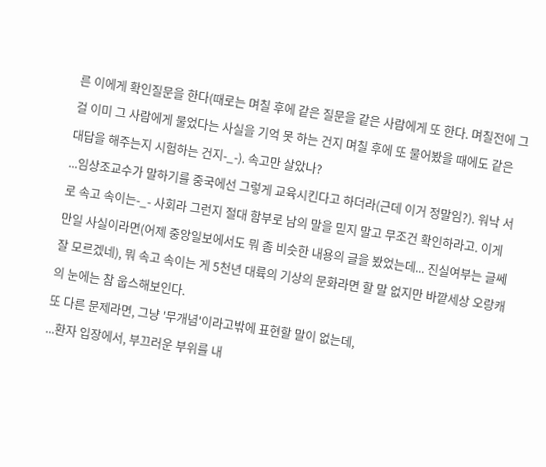른 이에게 확인질문을 한다(때로는 며칠 후에 같은 질문을 같은 사람에게 또 한다. 며칠전에 그걸 이미 그 사람에게 물었다는 사실을 기억 못 하는 건지 며칠 후에 또 물어봤을 때에도 같은 대답을 해주는지 시험하는 건지-_-). 속고만 살았나?
...임상조교수가 말하기를 중국에선 그렇게 교육시킨다고 하더라(근데 이거 정말임?). 워낙 서로 속고 속이는-_- 사회라 그런지 절대 함부로 남의 말을 믿지 말고 무조건 확인하라고. 이게 만일 사실이라면(어제 중앙일보에서도 뭐 좀 비슷한 내용의 글을 봤었는데... 진실여부는 글쎄 잘 모르겠네), 뭐 속고 속이는 게 5천년 대륙의 기상의 문화라면 할 말 없지만 바깥세상 오랑캐의 눈에는 참 웁스해보인다.
또 다른 문제라면, 그냥 '무개념'이라고밖에 표현할 말이 없는데,
...환자 입장에서, 부끄러운 부위를 내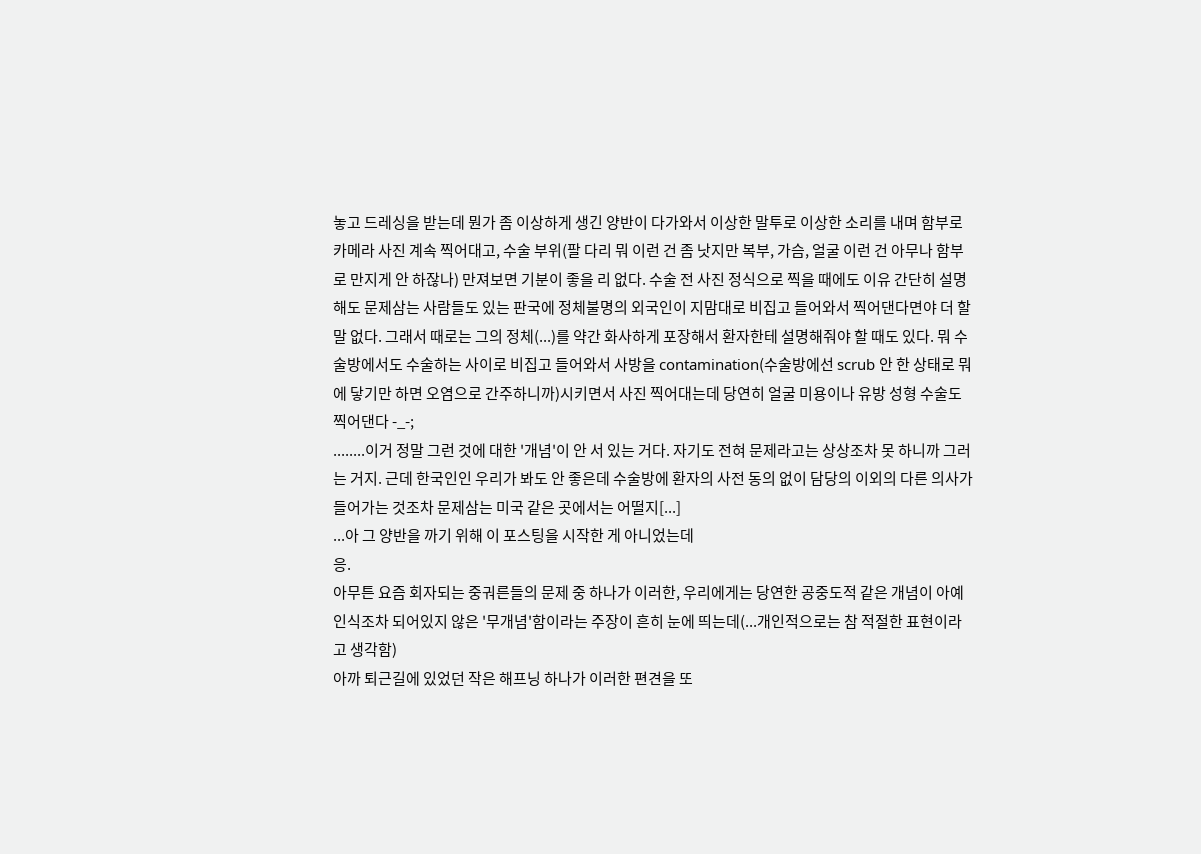놓고 드레싱을 받는데 뭔가 좀 이상하게 생긴 양반이 다가와서 이상한 말투로 이상한 소리를 내며 함부로 카메라 사진 계속 찍어대고, 수술 부위(팔 다리 뭐 이런 건 좀 낫지만 복부, 가슴, 얼굴 이런 건 아무나 함부로 만지게 안 하잖나) 만져보면 기분이 좋을 리 없다. 수술 전 사진 정식으로 찍을 때에도 이유 간단히 설명해도 문제삼는 사람들도 있는 판국에 정체불명의 외국인이 지맘대로 비집고 들어와서 찍어댄다면야 더 할 말 없다. 그래서 때로는 그의 정체(...)를 약간 화사하게 포장해서 환자한테 설명해줘야 할 때도 있다. 뭐 수술방에서도 수술하는 사이로 비집고 들어와서 사방을 contamination(수술방에선 scrub 안 한 상태로 뭐에 닿기만 하면 오염으로 간주하니까)시키면서 사진 찍어대는데 당연히 얼굴 미용이나 유방 성형 수술도 찍어댄다 -_-;
........이거 정말 그런 것에 대한 '개념'이 안 서 있는 거다. 자기도 전혀 문제라고는 상상조차 못 하니까 그러는 거지. 근데 한국인인 우리가 봐도 안 좋은데 수술방에 환자의 사전 동의 없이 담당의 이외의 다른 의사가 들어가는 것조차 문제삼는 미국 같은 곳에서는 어떨지[...]
...아 그 양반을 까기 위해 이 포스팅을 시작한 게 아니었는데
응.
아무튼 요즘 회자되는 중궈른들의 문제 중 하나가 이러한, 우리에게는 당연한 공중도적 같은 개념이 아예 인식조차 되어있지 않은 '무개념'함이라는 주장이 흔히 눈에 띄는데(...개인적으로는 참 적절한 표현이라고 생각함)
아까 퇴근길에 있었던 작은 해프닝 하나가 이러한 편견을 또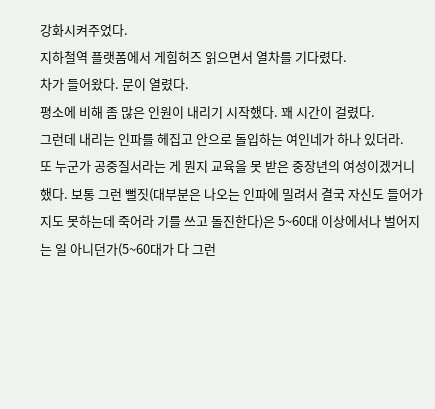강화시켜주었다.
지하철역 플랫폼에서 게힘허즈 읽으면서 열차를 기다렸다.
차가 들어왔다. 문이 열렸다.
평소에 비해 좀 많은 인원이 내리기 시작했다. 꽤 시간이 걸렸다.
그런데 내리는 인파를 헤집고 안으로 돌입하는 여인네가 하나 있더라.
또 누군가 공중질서라는 게 뭔지 교육을 못 받은 중장년의 여성이겠거니 했다. 보통 그런 뻘짓(대부분은 나오는 인파에 밀려서 결국 자신도 들어가지도 못하는데 죽어라 기를 쓰고 돌진한다)은 5~60대 이상에서나 벌어지는 일 아니던가(5~60대가 다 그런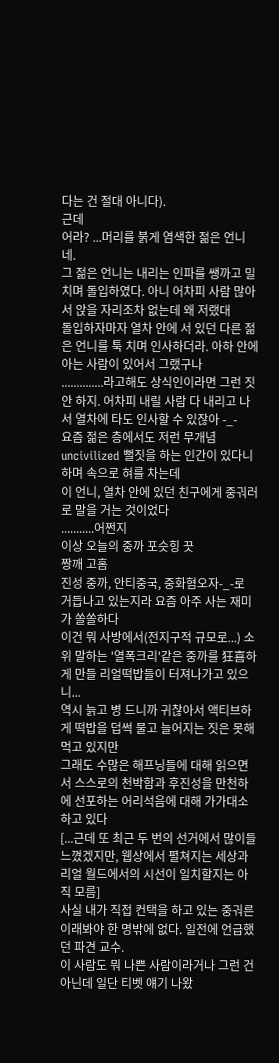다는 건 절대 아니다).
근데
어라? ...머리를 붉게 염색한 젊은 언니네.
그 젊은 언니는 내리는 인파를 쌩까고 밀치며 돌입하였다. 아니 어차피 사람 많아서 앉을 자리조차 없는데 왜 저랬대
돌입하자마자 열차 안에 서 있던 다른 젊은 언니를 툭 치며 인사하더라. 아하 안에 아는 사람이 있어서 그랬구나
..............라고해도 상식인이라면 그런 짓 안 하지. 어차피 내릴 사람 다 내리고 나서 열차에 타도 인사할 수 있잖아 -_-
요즘 젊은 층에서도 저런 무개념 uncivilized 뻘짓을 하는 인간이 있다니 하며 속으로 혀를 차는데
이 언니, 열차 안에 있던 친구에게 중궈러로 말을 거는 것이었다
...........어쩐지
이상 오늘의 중까 포슷힝 끗
짱깨 고홈
진성 중까, 안티중국, 중화혐오자-_-로 거듭나고 있는지라 요즘 아주 사는 재미가 쏠쏠하다
이건 뭐 사방에서(전지구적 규모로...) 소위 말하는 '열폭크리'같은 중까를 狂喜하게 만들 리얼떡밥들이 터져나가고 있으니...
역시 늙고 병 드니까 귀찮아서 액티브하게 떡밥을 덥썩 물고 늘어지는 짓은 못해먹고 있지만
그래도 수많은 해프닝들에 대해 읽으면서 스스로의 천박함과 후진성을 만천하에 선포하는 어리석음에 대해 가가대소하고 있다
[...근데 또 최근 두 번의 선거에서 많이들 느꼈겠지만, 웹상에서 펼쳐지는 세상과 리얼 월드에서의 시선이 일치할지는 아직 모름]
사실 내가 직접 컨택을 하고 있는 중궈른이래봐야 한 명밖에 없다. 일전에 언급했던 파견 교수.
이 사람도 뭐 나쁜 사람이라거나 그런 건 아닌데 일단 티벳 얘기 나왔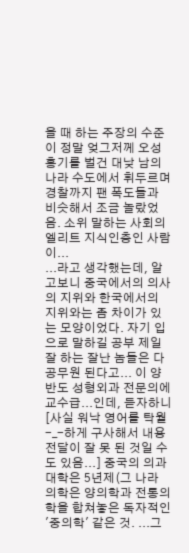을 때 하는 주장의 수준이 정말 엊그저께 오성홍기를 벌건 대낮 남의 나라 수도에서 휘두르며 경찰까지 팬 폭도들과 비슷해서 조금 놀랐었음. 소위 말하는 사회의 엘리트 지식인층인 사람이...
...라고 생각했는데, 알고보니 중국에서의 의사의 지위와 한국에서의 지위와는 좀 차이가 있는 모양이었다. 자기 입으로 말하길 공부 제일 잘 하는 잘난 놈들은 다 공무원 된다고... 이 양반도 성형외과 전문의에 교수급...인데, 듣자하니 [사실 워낙 영어를 탁월-_-하게 구사해서 내용전달이 잘 못 된 것일 수도 있음...] 중국의 의과대학은 5년제(그 나라 의학은 양의학과 전통의학을 합쳐놓은 독자적인 '중의학' 같은 것. ...그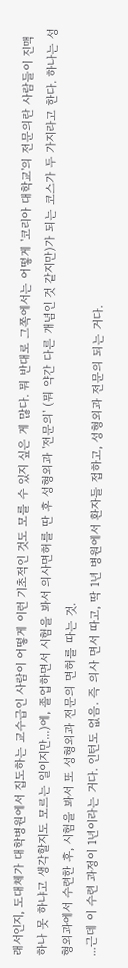래서인지, 도대체가 대학병원에서 집도하는 교수급인 사람이 어떻게 이런 기초적인 것도 모를 수 있지 싶은 게 많다. 뭐 반대로 그쪽에서는 어떻게 '코리아 대학교'의 전문의란 사람들이 진맥 하나 못 하냐고 생각할지도 모르는 일이지만...)에, 졸업하면서 시험을 봐서 의사면허를 딴 후 성형외과 '전문의' (뭐 약간 다른 개념인 것 같지만)가 되는 코스가 두 가지라고 한다. 하나는 성형외과에서 수련한 후, 시험을 봐서 또 성형외과 전문의 면허를 따는 것.
...근데 이 수련 과정이 1년이라는 거다. 인턴도 없음. 즉 의사 면서 따고, 딱 1년 병원에서 환자들 접하고, 성형외과 전문의 되는 거다.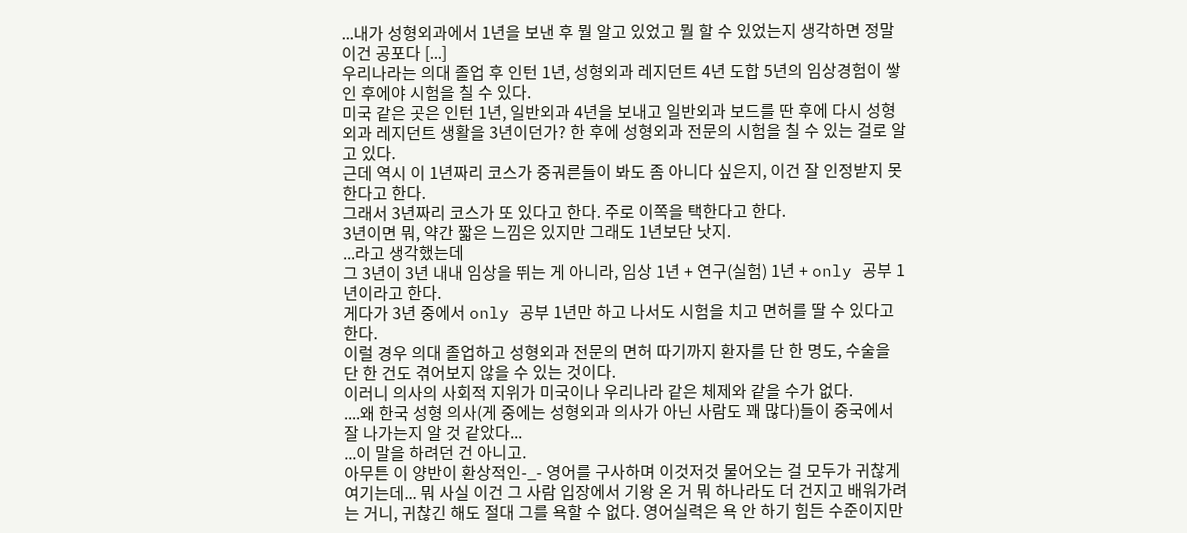...내가 성형외과에서 1년을 보낸 후 뭘 알고 있었고 뭘 할 수 있었는지 생각하면 정말 이건 공포다 [...]
우리나라는 의대 졸업 후 인턴 1년, 성형외과 레지던트 4년 도합 5년의 임상경험이 쌓인 후에야 시험을 칠 수 있다.
미국 같은 곳은 인턴 1년, 일반외과 4년을 보내고 일반외과 보드를 딴 후에 다시 성형외과 레지던트 생활을 3년이던가? 한 후에 성형외과 전문의 시험을 칠 수 있는 걸로 알고 있다.
근데 역시 이 1년짜리 코스가 중궈른들이 봐도 좀 아니다 싶은지, 이건 잘 인정받지 못한다고 한다.
그래서 3년짜리 코스가 또 있다고 한다. 주로 이쪽을 택한다고 한다.
3년이면 뭐, 약간 짧은 느낌은 있지만 그래도 1년보단 낫지.
...라고 생각했는데
그 3년이 3년 내내 임상을 뛰는 게 아니라, 임상 1년 + 연구(실험) 1년 + only 공부 1년이라고 한다.
게다가 3년 중에서 only 공부 1년만 하고 나서도 시험을 치고 면허를 딸 수 있다고 한다.
이럴 경우 의대 졸업하고 성형외과 전문의 면허 따기까지 환자를 단 한 명도, 수술을 단 한 건도 겪어보지 않을 수 있는 것이다.
이러니 의사의 사회적 지위가 미국이나 우리나라 같은 체제와 같을 수가 없다.
....왜 한국 성형 의사(게 중에는 성형외과 의사가 아닌 사람도 꽤 많다)들이 중국에서 잘 나가는지 알 것 같았다...
...이 말을 하려던 건 아니고.
아무튼 이 양반이 환상적인-_- 영어를 구사하며 이것저것 물어오는 걸 모두가 귀찮게 여기는데... 뭐 사실 이건 그 사람 입장에서 기왕 온 거 뭐 하나라도 더 건지고 배워가려는 거니, 귀찮긴 해도 절대 그를 욕할 수 없다. 영어실력은 욕 안 하기 힘든 수준이지만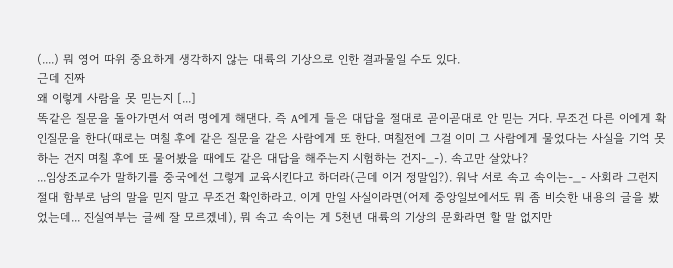(....) 뭐 영어 따위 중요하게 생각하지 않는 대륙의 기상으로 인한 결과물일 수도 있다.
근데 진짜
왜 이렇게 사람을 못 믿는지 [...]
똑같은 질문을 돌아가면서 여러 명에게 해댄다. 즉 A에게 들은 대답을 절대로 곧이곧대로 안 믿는 거다. 무조건 다른 이에게 확인질문을 한다(때로는 며칠 후에 같은 질문을 같은 사람에게 또 한다. 며칠전에 그걸 이미 그 사람에게 물었다는 사실을 기억 못 하는 건지 며칠 후에 또 물어봤을 때에도 같은 대답을 해주는지 시험하는 건지-_-). 속고만 살았나?
...임상조교수가 말하기를 중국에선 그렇게 교육시킨다고 하더라(근데 이거 정말임?). 워낙 서로 속고 속이는-_- 사회라 그런지 절대 함부로 남의 말을 믿지 말고 무조건 확인하라고. 이게 만일 사실이라면(어제 중앙일보에서도 뭐 좀 비슷한 내용의 글을 봤었는데... 진실여부는 글쎄 잘 모르겠네), 뭐 속고 속이는 게 5천년 대륙의 기상의 문화라면 할 말 없지만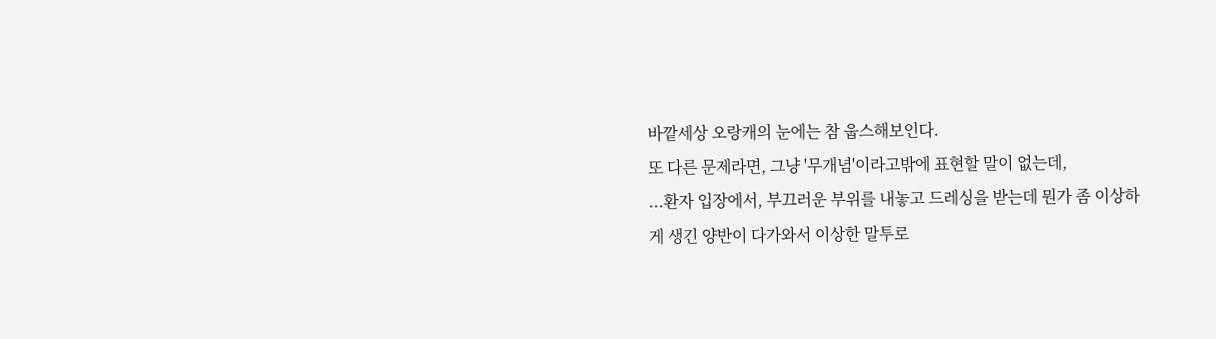바깥세상 오랑캐의 눈에는 참 웁스해보인다.
또 다른 문제라면, 그냥 '무개념'이라고밖에 표현할 말이 없는데,
...환자 입장에서, 부끄러운 부위를 내놓고 드레싱을 받는데 뭔가 좀 이상하게 생긴 양반이 다가와서 이상한 말투로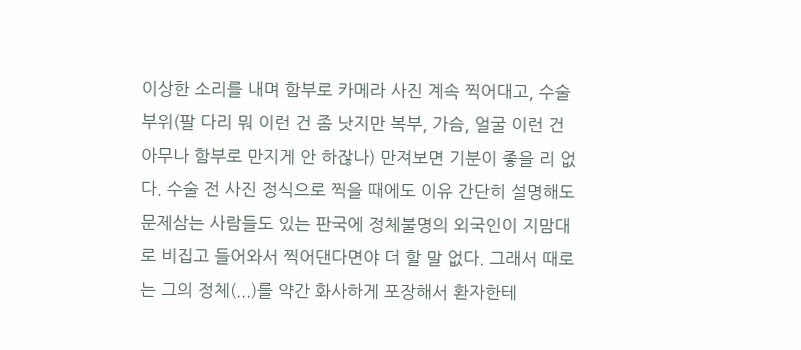이상한 소리를 내며 함부로 카메라 사진 계속 찍어대고, 수술 부위(팔 다리 뭐 이런 건 좀 낫지만 복부, 가슴, 얼굴 이런 건 아무나 함부로 만지게 안 하잖나) 만져보면 기분이 좋을 리 없다. 수술 전 사진 정식으로 찍을 때에도 이유 간단히 설명해도 문제삼는 사람들도 있는 판국에 정체불명의 외국인이 지맘대로 비집고 들어와서 찍어댄다면야 더 할 말 없다. 그래서 때로는 그의 정체(...)를 약간 화사하게 포장해서 환자한테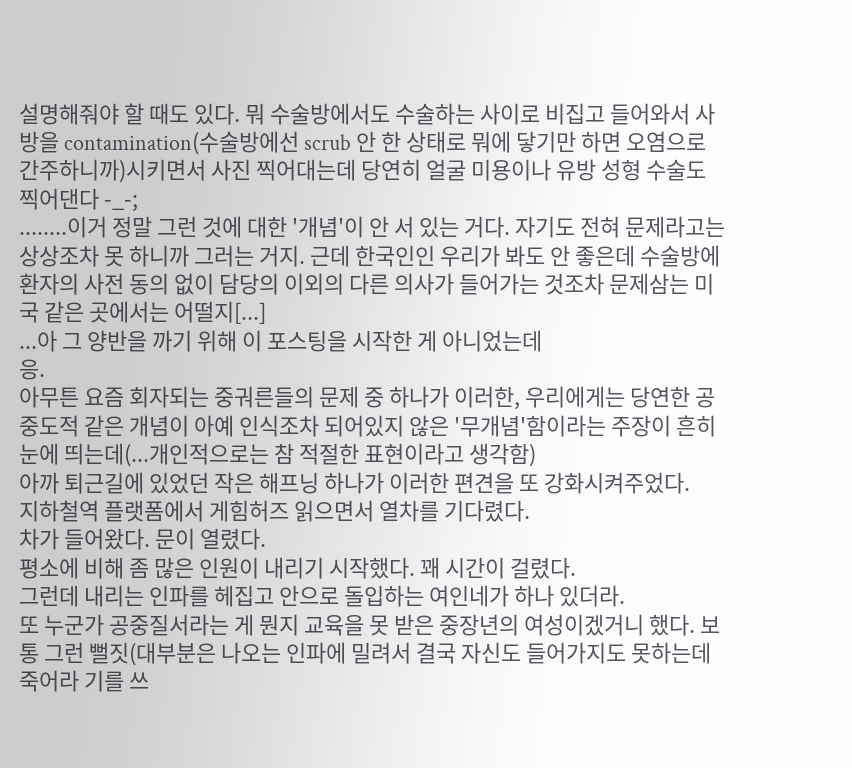설명해줘야 할 때도 있다. 뭐 수술방에서도 수술하는 사이로 비집고 들어와서 사방을 contamination(수술방에선 scrub 안 한 상태로 뭐에 닿기만 하면 오염으로 간주하니까)시키면서 사진 찍어대는데 당연히 얼굴 미용이나 유방 성형 수술도 찍어댄다 -_-;
........이거 정말 그런 것에 대한 '개념'이 안 서 있는 거다. 자기도 전혀 문제라고는 상상조차 못 하니까 그러는 거지. 근데 한국인인 우리가 봐도 안 좋은데 수술방에 환자의 사전 동의 없이 담당의 이외의 다른 의사가 들어가는 것조차 문제삼는 미국 같은 곳에서는 어떨지[...]
...아 그 양반을 까기 위해 이 포스팅을 시작한 게 아니었는데
응.
아무튼 요즘 회자되는 중궈른들의 문제 중 하나가 이러한, 우리에게는 당연한 공중도적 같은 개념이 아예 인식조차 되어있지 않은 '무개념'함이라는 주장이 흔히 눈에 띄는데(...개인적으로는 참 적절한 표현이라고 생각함)
아까 퇴근길에 있었던 작은 해프닝 하나가 이러한 편견을 또 강화시켜주었다.
지하철역 플랫폼에서 게힘허즈 읽으면서 열차를 기다렸다.
차가 들어왔다. 문이 열렸다.
평소에 비해 좀 많은 인원이 내리기 시작했다. 꽤 시간이 걸렸다.
그런데 내리는 인파를 헤집고 안으로 돌입하는 여인네가 하나 있더라.
또 누군가 공중질서라는 게 뭔지 교육을 못 받은 중장년의 여성이겠거니 했다. 보통 그런 뻘짓(대부분은 나오는 인파에 밀려서 결국 자신도 들어가지도 못하는데 죽어라 기를 쓰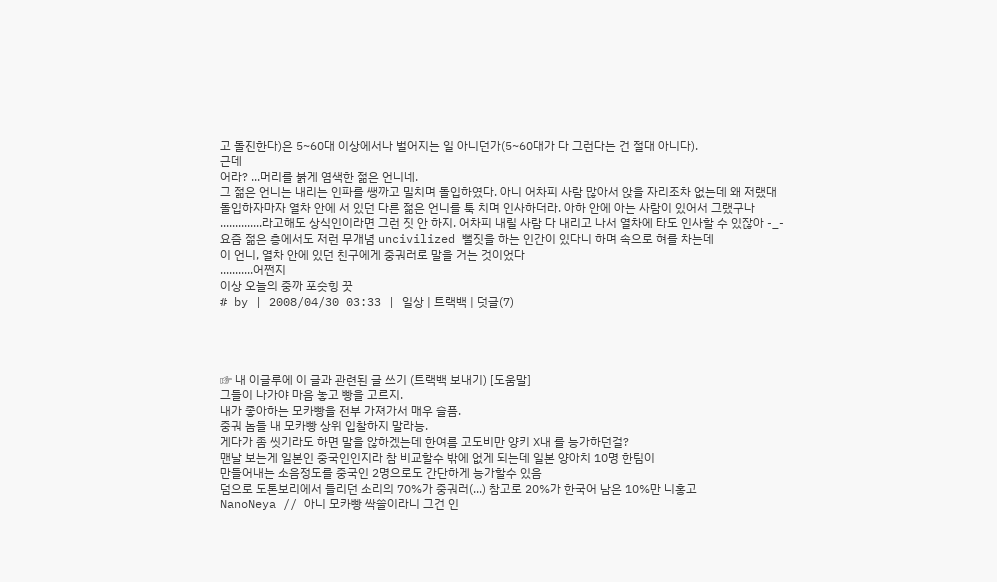고 돌진한다)은 5~60대 이상에서나 벌어지는 일 아니던가(5~60대가 다 그런다는 건 절대 아니다).
근데
어라? ...머리를 붉게 염색한 젊은 언니네.
그 젊은 언니는 내리는 인파를 쌩까고 밀치며 돌입하였다. 아니 어차피 사람 많아서 앉을 자리조차 없는데 왜 저랬대
돌입하자마자 열차 안에 서 있던 다른 젊은 언니를 툭 치며 인사하더라. 아하 안에 아는 사람이 있어서 그랬구나
..............라고해도 상식인이라면 그런 짓 안 하지. 어차피 내릴 사람 다 내리고 나서 열차에 타도 인사할 수 있잖아 -_-
요즘 젊은 층에서도 저런 무개념 uncivilized 뻘짓을 하는 인간이 있다니 하며 속으로 혀를 차는데
이 언니, 열차 안에 있던 친구에게 중궈러로 말을 거는 것이었다
...........어쩐지
이상 오늘의 중까 포슷힝 끗
# by | 2008/04/30 03:33 | 일상 | 트랙백 | 덧글(7)




☞ 내 이글루에 이 글과 관련된 글 쓰기 (트랙백 보내기) [도움말]
그들이 나가야 마음 놓고 빵을 고르지.
내가 좋아하는 모카빵을 전부 가져가서 매우 슬픔.
중궈 놈들 내 모카빵 상위 입찰하지 말라능.
게다가 좀 씻기라도 하면 말을 않하겠는데 한여름 고도비만 양키 X내 를 능가하던걸?
맨날 보는게 일본인 중국인인지라 참 비교할수 밖에 없게 되는데 일본 양아치 10명 한팀이
만들어내는 소음정도를 중국인 2명으로도 간단하게 능가할수 있음
덤으로 도톤보리에서 들리던 소리의 70%가 중궈러(...) 참고로 20%가 한국어 남은 10%만 니홍고
NanoNeya // 아니 모카빵 싹쓸이라니 그건 인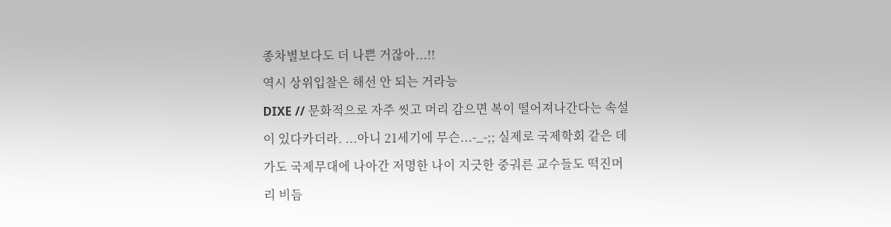종차별보다도 더 나쁜 거잖아...!!
역시 상위입찰은 해선 안 되는 거라능
DIXE // 문화적으로 자주 씻고 머리 감으면 복이 떨어져나간다는 속설이 있다카더라. ...아니 21세기에 무슨...-_-;; 실제로 국제학회 같은 데 가도 국제무대에 나아간 저명한 나이 지긋한 중궈른 교수들도 떡진머리 비듬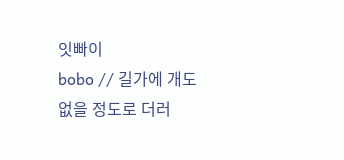잇빠이
bobo // 길가에 개도 없을 정도로 더러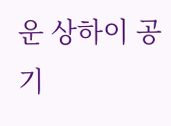운 상하이 공기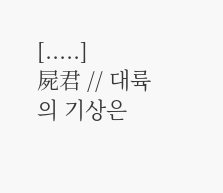[.....]
屍君 // 대륙의 기상은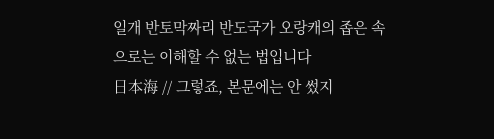일개 반토막짜리 반도국가 오랑캐의 좁은 속으로는 이해할 수 없는 법입니다
日本海 // 그렇죠, 본문에는 안 썼지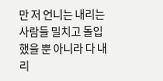만 저 언니는 내리는 사람들 밀치고 돌입했을 뿐 아니라 다 내리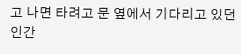고 나면 타려고 문 옆에서 기다리고 있던 인간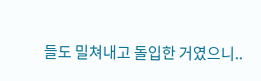들도 밀쳐내고 돌입한 거였으니..